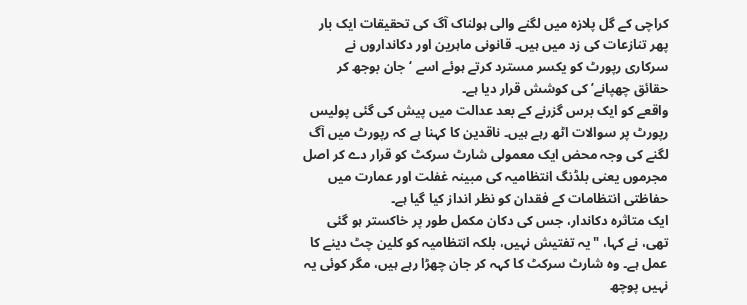کراچی کے گل پلازہ میں لگنے والی ہولناک آگ کی تحقیقات ایک بار پھر تنازعات کی زد میں ہیں۔ قانونی ماہرین اور دکانداروں نے سرکاری رپورٹ کو یکسر مسترد کرتے ہوئے اسے ‘جان بوجھ کر حقائق چھپانے’ کی کوشش قرار دیا ہے۔
واقعے کو ایک برس گزرنے کے بعد عدالت میں پیش کی گئی پولیس رپورٹ پر سوالات اٹھ رہے ہیں۔ ناقدین کا کہنا ہے کہ رپورٹ میں آگ لگنے کی وجہ محض ایک معمولی شارٹ سرکٹ کو قرار دے کر اصل مجرموں یعنی بلڈنگ انتظامیہ کی مبینہ غفلت اور عمارت میں حفاظتی انتظامات کے فقدان کو نظر انداز کیا گیا ہے۔
ایک متاثرہ دکاندار، جس کی دکان مکمل طور پر خاکستر ہو گئی تھی، نے کہا، "یہ تفتیش نہیں، بلکہ انتظامیہ کو کلین چٹ دینے کا عمل ہے۔ وہ شارٹ سرکٹ کا کہہ کر جان چھڑا رہے ہیں، مگر کوئی یہ نہیں پوچھ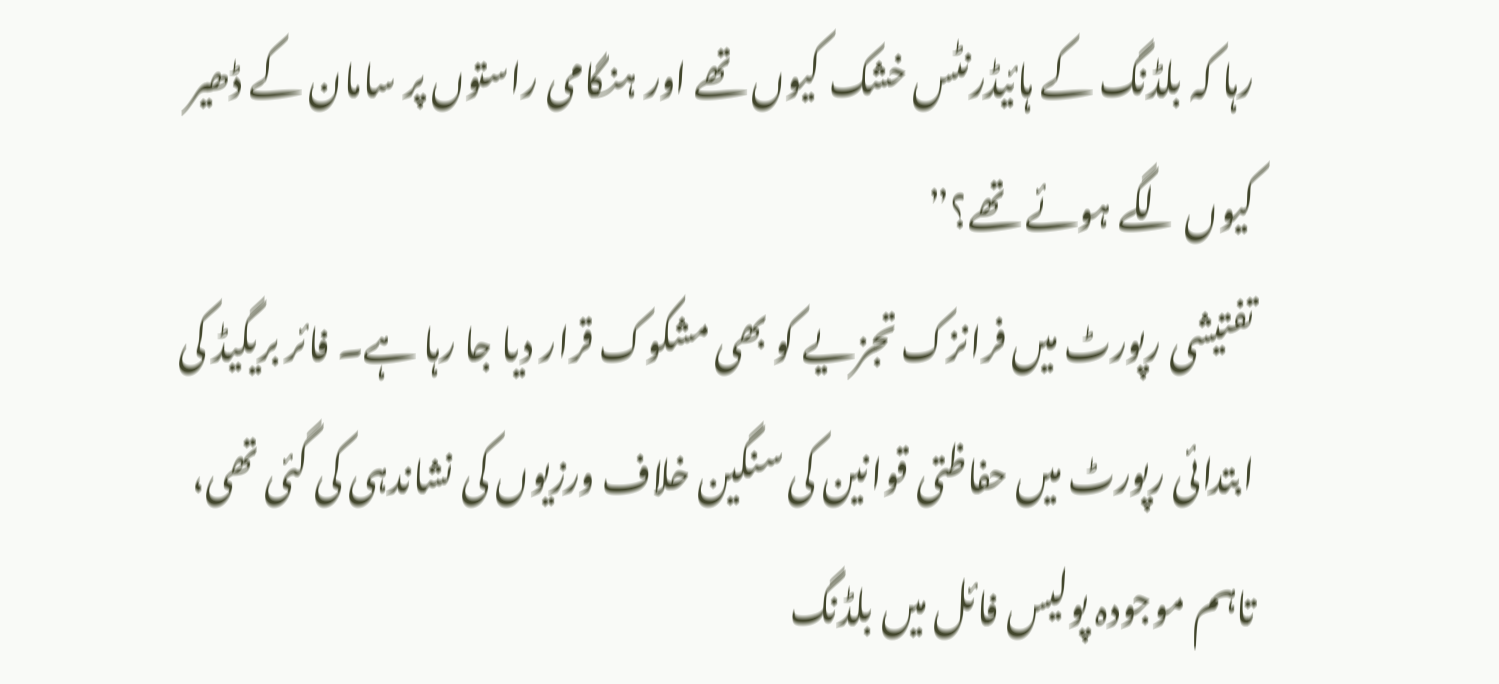رہا کہ بلڈنگ کے ہائیڈرنٹس خشک کیوں تھے اور ہنگامی راستوں پر سامان کے ڈھیر کیوں لگے ہوئے تھے؟”
تفتیشی رپورٹ میں فرانزک تجزیے کو بھی مشکوک قرار دیا جا رہا ہے۔ فائر بریگیڈ کی ابتدائی رپورٹ میں حفاظتی قوانین کی سنگین خلاف ورزیوں کی نشاندہی کی گئی تھی، تاہم موجودہ پولیس فائل میں بلڈنگ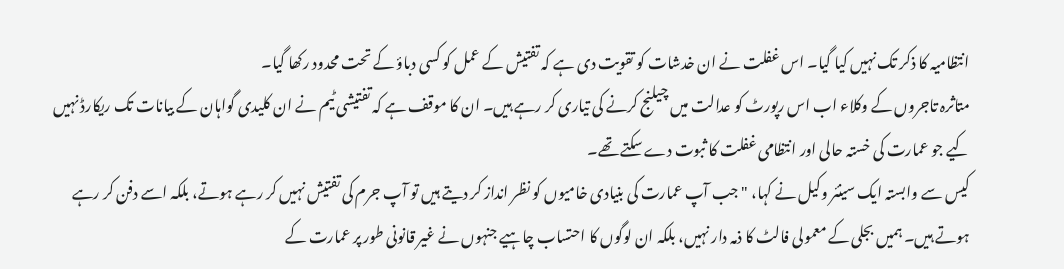انتظامیہ کا ذکر تک نہیں کیا گیا۔ اس غفلت نے ان خدشات کو تقویت دی ہے کہ تفتیش کے عمل کو کسی دباؤ کے تحت محدود رکھا گیا۔
متاثرہ تاجروں کے وکلاء اب اس رپورٹ کو عدالت میں چیلنج کرنے کی تیاری کر رہے ہیں۔ ان کا موقف ہے کہ تفتیشی ٹیم نے ان کلیدی گواہان کے بیانات تک ریکارڈ نہیں کیے جو عمارت کی خستہ حالی اور انتظامی غفلت کا ثبوت دے سکتے تھے۔
کیس سے وابستہ ایک سینئر وکیل نے کہا، "جب آپ عمارت کی بنیادی خامیوں کو نظر انداز کر دیتے ہیں تو آپ جرم کی تفتیش نہیں کر رہے ہوتے، بلکہ اسے دفن کر رہے ہوتے ہیں۔ ہمیں بجلی کے معمولی فالٹ کا ذمہ دار نہیں، بلکہ ان لوگوں کا احتساب چاہیے جنہوں نے غیر قانونی طور پر عمارت کے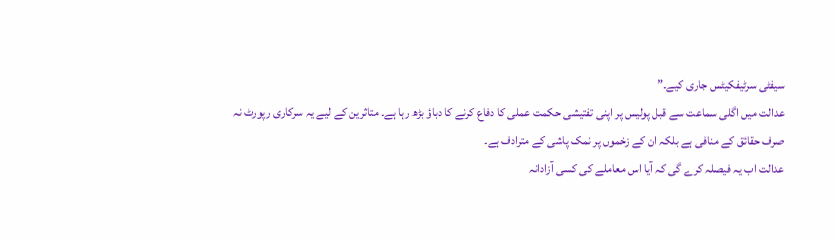سیفٹی سرٹیفکیٹس جاری کیے۔”
عدالت میں اگلی سماعت سے قبل پولیس پر اپنی تفتیشی حکمت عملی کا دفاع کرنے کا دباؤ بڑھ رہا ہے۔ متاثرین کے لیے یہ سرکاری رپورٹ نہ صرف حقائق کے منافی ہے بلکہ ان کے زخموں پر نمک پاشی کے مترادف ہے۔
عدالت اب یہ فیصلہ کرے گی کہ آیا اس معاملے کی کسی آزادانہ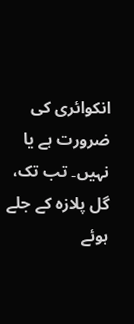انکوائری کی ضرورت ہے یا نہیں۔ تب تک، گل پلازہ کے جلے ہوئے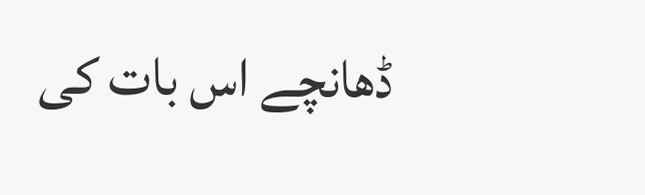ڈھانچے اس بات کی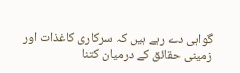گواہی دے رہے ہیں کہ سرکاری کاغذات اور زمینی حقائق کے درمیان کتنا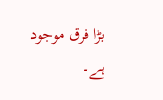بڑا فرق موجود ہے۔